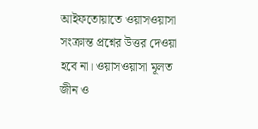আইফতোয়াতে ওয়াসওয়াসা সংক্রান্ত প্রশ্নের উত্তর দেওয়া হবে না। ওয়াসওয়াসা মূলত জীন ও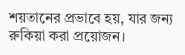শয়তানের প্রভাবে হয়, যার জন্য রুকিয়া করা প্রয়োজন।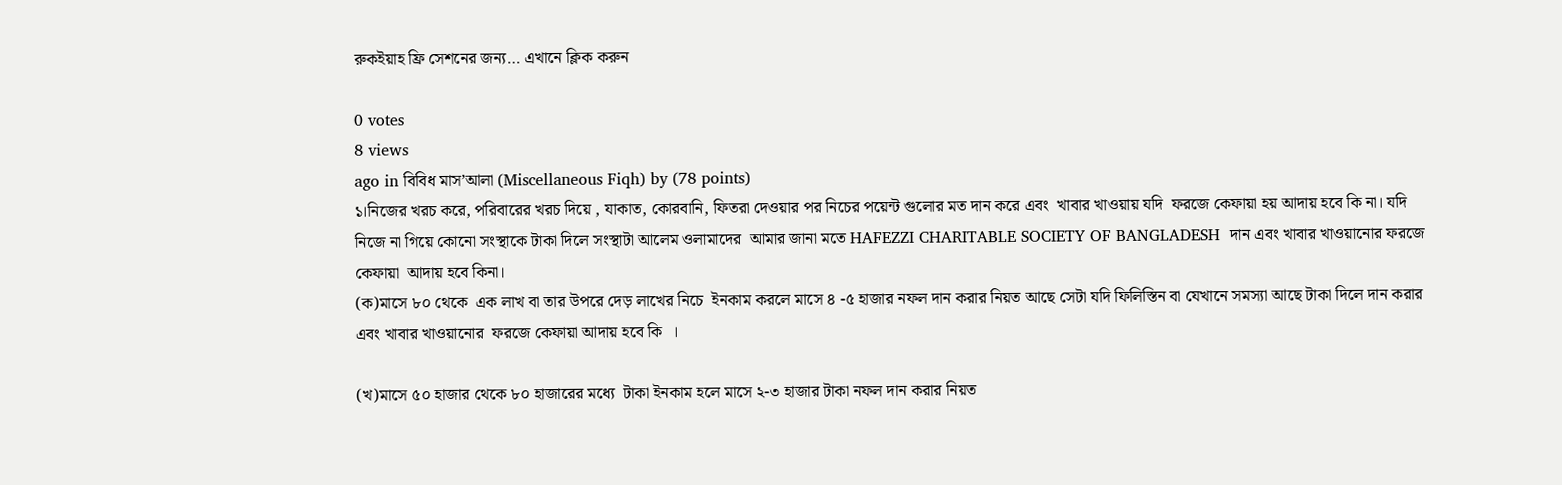রুকইয়াহ ফ্রি সেশনের জন্য… এখানে ক্লিক করুন

0 votes
8 views
ago in বিবিধ মাস’আলা (Miscellaneous Fiqh) by (78 points)
১।নিজের খরচ করে, পরিবারের খরচ দিয়ে , যাকাত, কোরবানি, ফিতরা দেওয়ার পর নিচের পয়েন্ট গুলোর মত দান করে এবং  খাবার খাওয়ায় যদি  ফরজে কেফায়া হয় আদায় হবে কি না। যদি নিজে না গিয়ে কোনো সংস্থাকে টাকা দিলে সংস্থাটা আলেম ওলামাদের  আমার জানা মতে HAFEZZI CHARITABLE SOCIETY OF BANGLADESH  দান এবং খাবার খাওয়ানোর ফরজে কেফায়া  আদায় হবে কিনা।
(ক)মাসে ৮০ থেকে  এক লাখ বা তার উপরে দেড় লাখের নিচে  ইনকাম করলে মাসে ৪ -৫ হাজার নফল দান করার নিয়ত আছে সেটা যদি ফিলিস্তিন বা যেখানে সমস্যা আছে টাকা দিলে দান করার এবং খাবার খাওয়ানোর  ফরজে কেফায়া আদায় হবে কি  ।

(খ)মাসে ৫০ হাজার থেকে ৮০ হাজারের মধ্যে  টাকা ইনকাম হলে মাসে ২-৩ হাজার টাকা নফল দান করার নিয়ত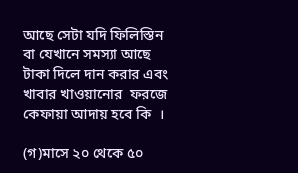আছে সেটা যদি ফিলিস্তিন বা যেখানে সমস্যা আছে টাকা দিলে দান করার এবং খাবার খাওয়ানোর  ফরজে কেফায়া আদায় হবে কি  ।

(গ)মাসে ২০ থেকে ৫০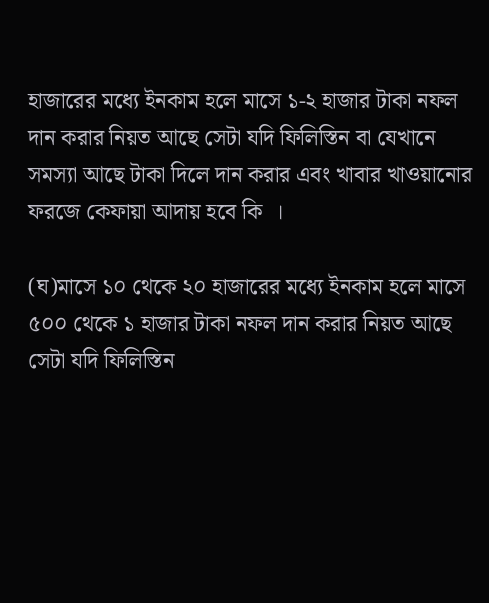হাজারের মধ্যে ইনকাম হলে মাসে ১-২ হাজার টাকা নফল দান করার নিয়ত আছে সেটা যদি ফিলিস্তিন বা যেখানে সমস্যা আছে টাকা দিলে দান করার এবং খাবার খাওয়ানোর  ফরজে কেফায়া আদায় হবে কি  ।

(ঘ)মাসে ১০ থেকে ২০ হাজারের মধ্যে ইনকাম হলে মাসে  ৫০০ থেকে ১ হাজার টাকা নফল দান করার নিয়ত আছে সেটা যদি ফিলিস্তিন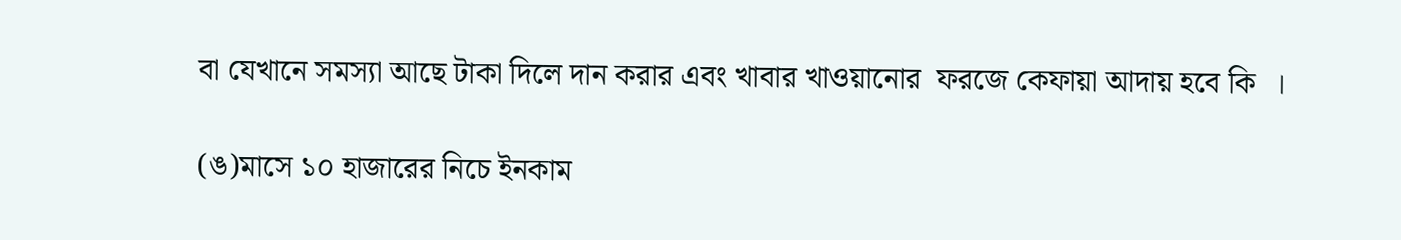বা যেখানে সমস্যা আছে টাকা দিলে দান করার এবং খাবার খাওয়ানোর  ফরজে কেফায়া আদায় হবে কি  ।

(ঙ)মাসে ১০ হাজারের নিচে ইনকাম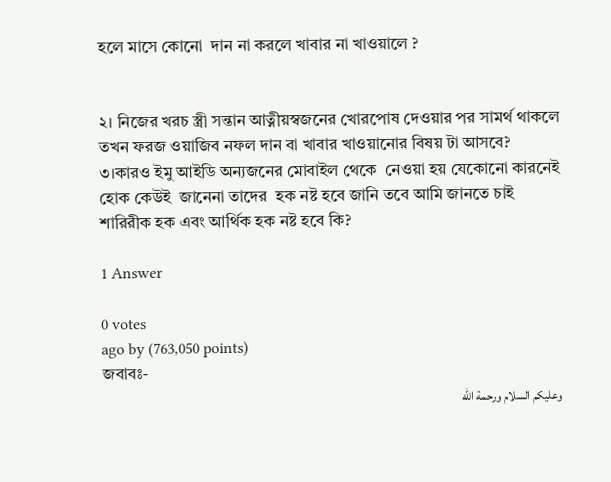হলে মাসে কোনো  দান না করলে খাবার না খাওয়ালে ?


২। নিজের খরচ স্ত্রী সন্তান আত্নীয়স্বজনের খোরপোষ দেওয়ার পর সামর্থ থাকলে তখন ফরজ ওয়াজিব নফল দান বা খাবার খাওয়ানোর বিষয় টা আসবে?
৩।কারও ইমু আইডি অন্যজনের মোবাইল থেকে  নেওয়া হয় যেকোনো কারনেই হোক কেউই  জানেনা তাদের  হক নষ্ট হবে জানি তবে আমি জানতে চাই শারিরীক হক এবং আর্থিক হক নষ্ট হবে কি?

1 Answer

0 votes
ago by (763,050 points)
জবাবঃ-
وعليكم السلام ورحمة الله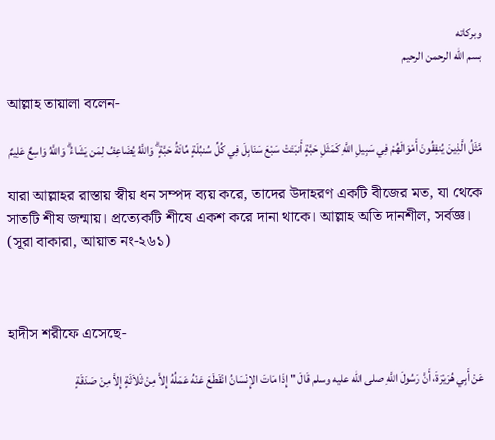وبركاته
بسم الله الرحمن الرحيم

আল্লাহ তায়ালা বলেন-

مَّثَلُ الَّذِينَ يُنفِقُونَ أَمْوَالَهُمْ فِي سَبِيلِ اللَّهِ كَمَثَلِ حَبَّةٍ أَنبَتَتْ سَبْعَ سَنَابِلَ فِي كُلِّ سُنبُلَةٍ مِّائَةُ حَبَّةٍ ۗ وَاللَّهُ يُضَاعِفُ لِمَن يَشَاءُ ۗ وَاللَّهُ وَاسِعٌ عَلِيمٌ

যারা আল্লাহর রাস্তায় স্বীয় ধন সম্পদ ব্যয় করে, তাদের উদাহরণ একটি বীজের মত, যা থেকে সাতটি শীষ জন্মায়। প্রত্যেকটি শীষে একশ করে দানা থাকে। আল্লাহ অতি দানশীল, সর্বজ্ঞ। (সূরা বাকারা, আয়াত নং-২৬১)



হাদীস শরীফে এসেছে-

عَنْ أَبِي هُرَيْرَةَ، أَنَّ رَسُولَ اللَّهِ صلى الله عليه وسلم قَالَ " إِذَا مَاتَ الإِنْسَانُ انْقَطَعَ عَنْهُ عَمَلُهُ إِلاَّ مِنْ ثَلاَثَةٍ إِلاَّ مِنْ صَدَقَةٍ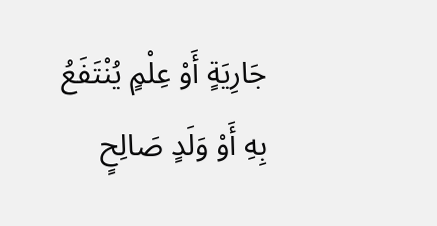جَارِيَةٍ أَوْ عِلْمٍ يُنْتَفَعُ بِهِ أَوْ وَلَدٍ صَالِحٍ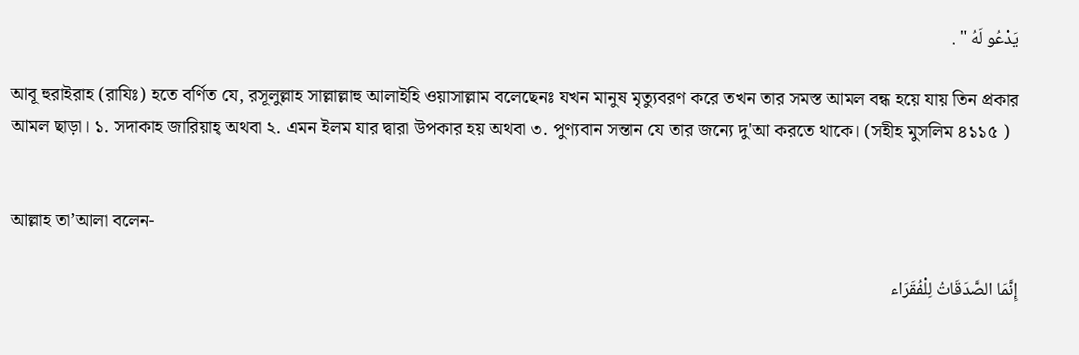يَدْعُو لَهُ " .

আবূ হুরাইরাহ (রাযিঃ) হতে বর্ণিত যে, রসূলুল্লাহ সাল্লাল্লাহু আলাইহি ওয়াসাল্লাম বলেছেনঃ যখন মানুষ মৃত্যুবরণ করে তখন তার সমস্ত আমল বন্ধ হয়ে যায় তিন প্রকার আমল ছাড়া। ১. সদাকাহ জারিয়াহ্ অথবা ২. এমন ইলম যার দ্বারা উপকার হয় অথবা ৩. পুণ্যবান সন্তান যে তার জন্যে দু'আ করতে থাকে। (সহীহ মুসলিম ৪১১৫ )


আল্লাহ তা’আলা বলেন-

إِنَّمَا الصَّدَقَاتُ لِلْفُقَرَاء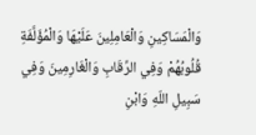وَالْمَسَاكِينِ وَالْعَامِلِينَ عَلَيْهَا وَالْمُؤَلَّفَةِ قُلُوبُهُمْ وَفِي الرِّقَابِ وَالْغَارِمِينَ وَفِي سَبِيلِ اللّهِ وَابْنِ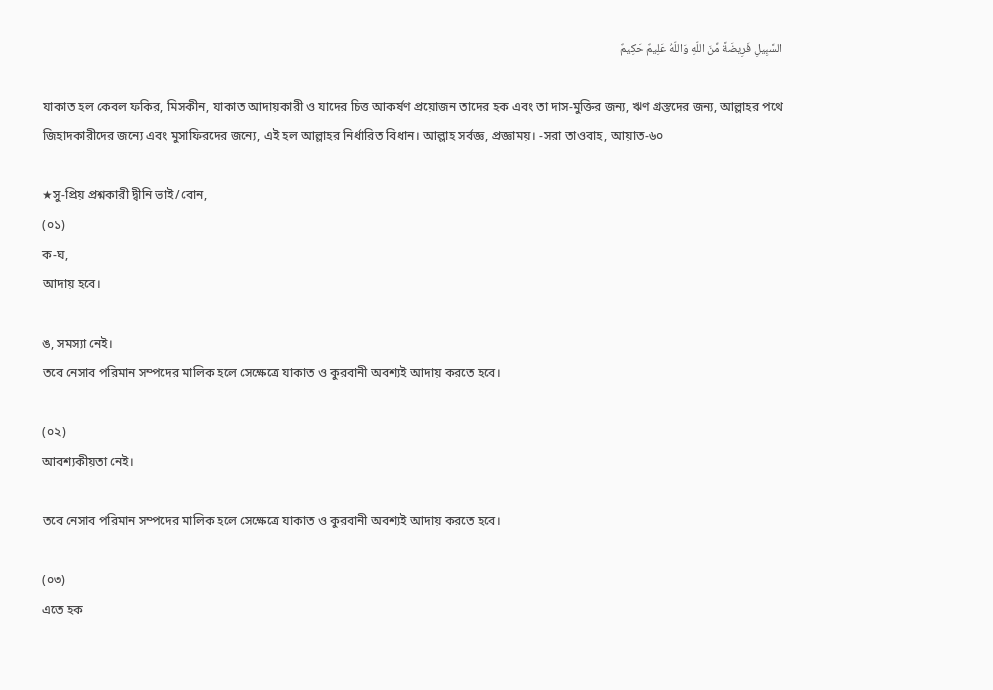السَّبِيلِ فَرِيضَةً مِّنَ اللّهِ وَاللّهُ عَلِيمٌ حَكِيمٌ

যাকাত হল কেবল ফকির, মিসকীন, যাকাত আদায়কারী ও যাদের চিত্ত আকর্ষণ প্রয়োজন তাদের হক এবং তা দাস-মুক্তির জন্য, ঋণ গ্রস্তদের জন্য, আল্লাহর পথে জিহাদকারীদের জন্যে এবং মুসাফিরদের জন্যে, এই হল আল্লাহর নির্ধারিত বিধান। আল্লাহ সর্বজ্ঞ, প্রজ্ঞাময়। -সরা তাওবাহ, আয়াত-৬০

★সু-প্রিয় প্রশ্নকারী দ্বীনি ভাই/বোন,
(০১)
ক-ঘ,
আদায় হবে।

ঙ, সমস্যা নেই।
তবে নেসাব পরিমান সম্পদের মালিক হলে সেক্ষেত্রে যাকাত ও কুরবানী অবশ্যই আদায় করতে হবে।

(০২)
আবশ্যকীয়তা নেই।

তবে নেসাব পরিমান সম্পদের মালিক হলে সেক্ষেত্রে যাকাত ও কুরবানী অবশ্যই আদায় করতে হবে।

(০৩)
এতে হক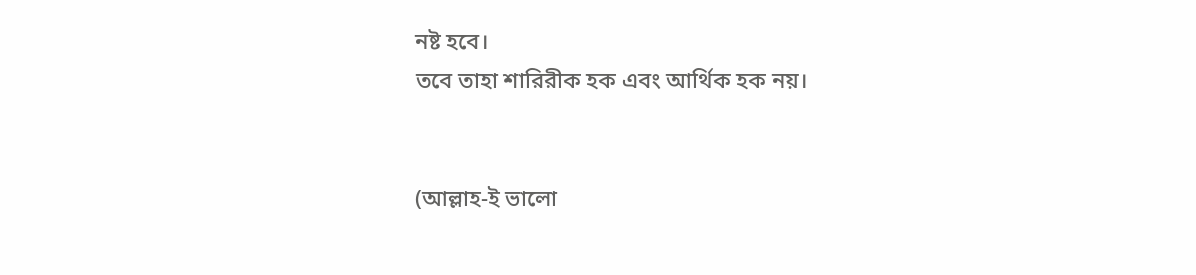নষ্ট হবে।
তবে তাহা শারিরীক হক এবং আর্থিক হক নয়।


(আল্লাহ-ই ভালো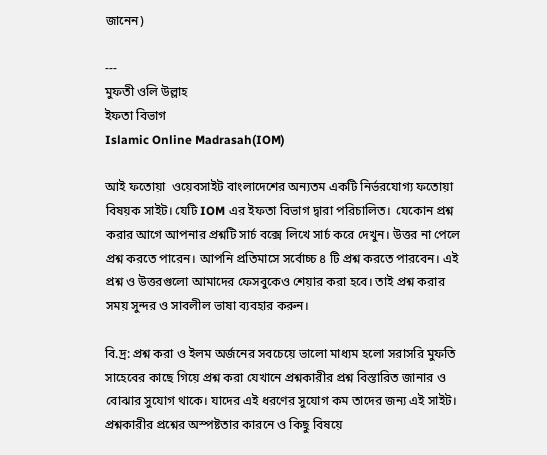জানেন)

---
মুফতী ওলি উল্লাহ
ইফতা বিভাগ
Islamic Online Madrasah(IOM)

আই ফতোয়া  ওয়েবসাইট বাংলাদেশের অন্যতম একটি নির্ভরযোগ্য ফতোয়া বিষয়ক সাইট। যেটি IOM এর ইফতা বিভাগ দ্বারা পরিচালিত।  যেকোন প্রশ্ন করার আগে আপনার প্রশ্নটি সার্চ বক্সে লিখে সার্চ করে দেখুন। উত্তর না পেলে প্রশ্ন করতে পারেন। আপনি প্রতিমাসে সর্বোচ্চ ৪ টি প্রশ্ন করতে পারবেন। এই প্রশ্ন ও উত্তরগুলো আমাদের ফেসবুকেও শেয়ার করা হবে। তাই প্রশ্ন করার সময় সুন্দর ও সাবলীল ভাষা ব্যবহার করুন।

বি.দ্র: প্রশ্ন করা ও ইলম অর্জনের সবচেয়ে ভালো মাধ্যম হলো সরাসরি মুফতি সাহেবের কাছে গিয়ে প্রশ্ন করা যেখানে প্রশ্নকারীর প্রশ্ন বিস্তারিত জানার ও বোঝার সুযোগ থাকে। যাদের এই ধরণের সুযোগ কম তাদের জন্য এই সাইট। প্রশ্নকারীর প্রশ্নের অস্পষ্টতার কারনে ও কিছু বিষয়ে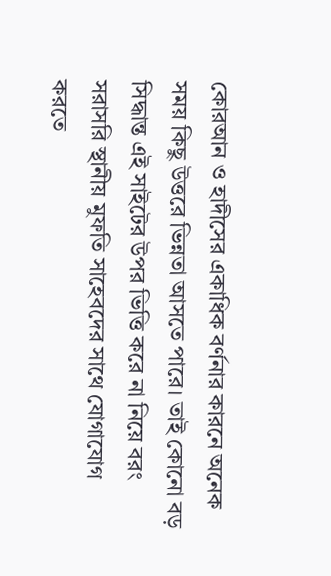কোরআন ও হাদীসের একাধিক বর্ণনার কারনে অনেক সময় কিছু উত্তরে ভিন্নতা আসতে পারে। তাই কোনো বড় সিদ্ধান্ত এই সাইটের উপর ভিত্তি করে না নিয়ে বরং সরাসরি স্থানীয় মুফতি সাহেবদের সাথে যোগাযোগ করতে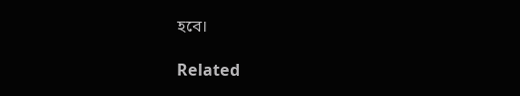হবে।

Related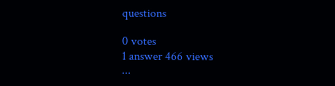questions

0 votes
1 answer 466 views
...